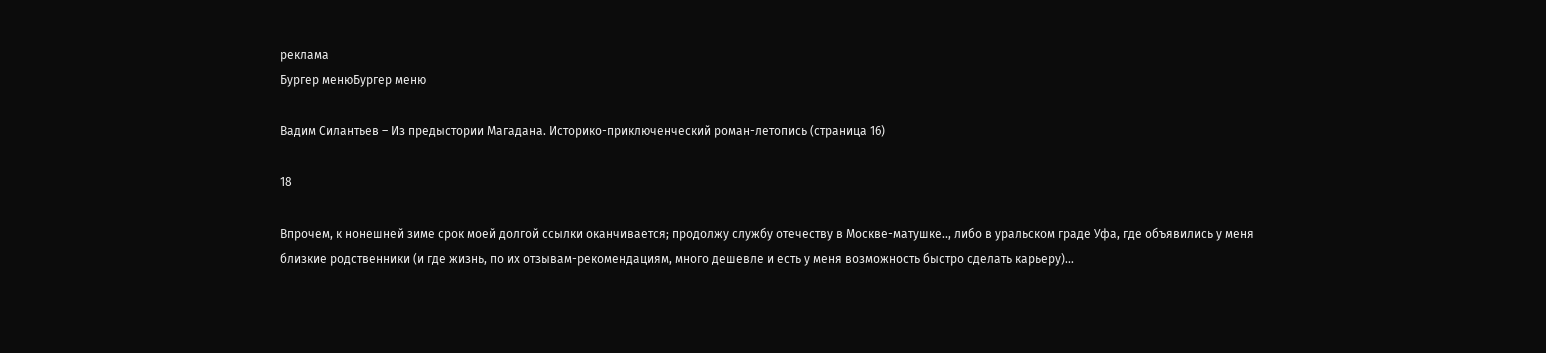реклама
Бургер менюБургер меню

Вадим Силантьев – Из предыстории Магадана. Историко-приключенческий роман-летопись (страница 16)

18

Впрочем, к нонешней зиме срок моей долгой ссылки оканчивается; продолжу службу отечеству в Москве-матушке.., либо в уральском граде Уфа, где объявились у меня близкие родственники (и где жизнь, по их отзывам-рекомендациям, много дешевле и есть у меня возможность быстро сделать карьеру)…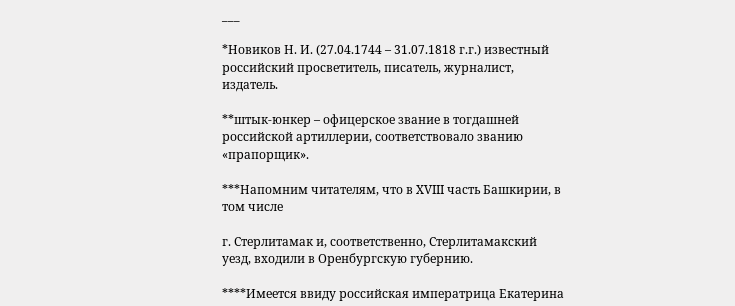___

*Новиков Н. И. (27.04.1744 – 31.07.1818 г.г.) известный российский просветитель, писатель, журналист, издатель.

**штык-юнкер – офицерское звание в тогдашней российской артиллерии, соответствовало званию «прапорщик».

***Напомним читателям, что в XVIII часть Башкирии, в том числе

г. Стерлитамак и, соответственно, Стерлитамакский уезд, входили в Оренбургскую губернию.

****Имеется ввиду российская императрица Екатерина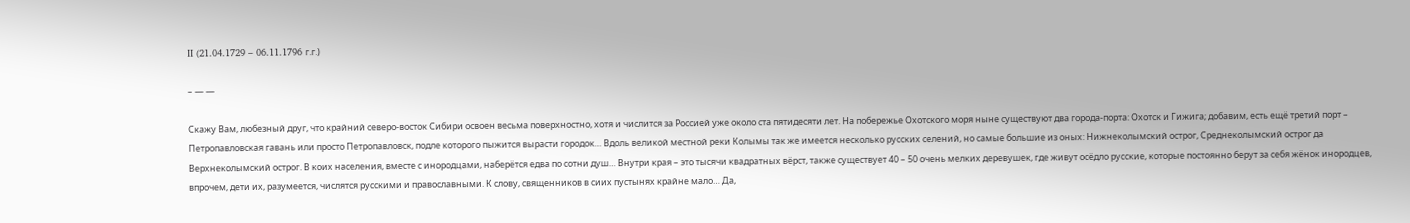II (21.04.1729 – 06.11.1796 г.г.)

– — —

Скажу Вам, любезный друг, что крайний северо-восток Сибири освоен весьма поверхностно, хотя и числится за Россией уже около ста пятидесяти лет. На побережье Охотского моря ныне существуют два города-порта: Охотск и Гижига; добавим, есть ещё третий порт – Петропавловская гавань или просто Петропавловск, подле которого пыжится вырасти городок… Вдоль великой местной реки Колымы так же имеется несколько русских селений, но самые большие из оных: Нижнеколымский острог, Среднеколымский острог да Верхнеколымский острог. В коих населения, вместе с инородцами, наберётся едва по сотни душ… Внутри края – это тысячи квадратных вёрст, также существует 40 – 50 очень мелких деревушек, где живут осёдло русские, которые постоянно берут за себя жёнок инородцев, впрочем, дети их, разумеется, числятся русскими и православными. К слову, священников в сиих пустынях крайне мало… Да,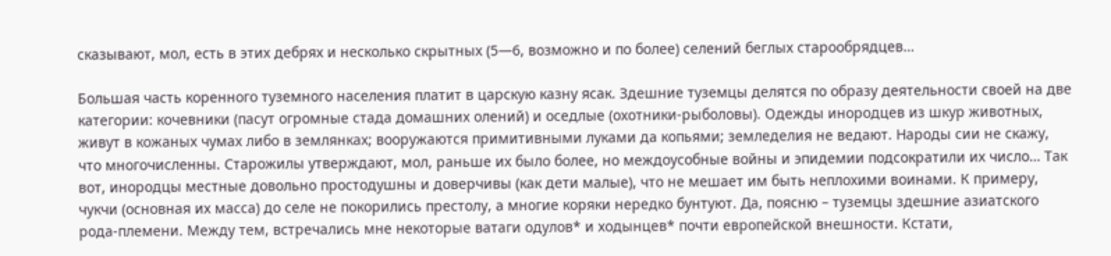сказывают, мол, есть в этих дебрях и несколько скрытных (5—6, возможно и по более) селений беглых старообрядцев…

Большая часть коренного туземного населения платит в царскую казну ясак. Здешние туземцы делятся по образу деятельности своей на две категории: кочевники (пасут огромные стада домашних олений) и оседлые (охотники-рыболовы). Одежды инородцев из шкур животных, живут в кожаных чумах либо в землянках; вооружаются примитивными луками да копьями; земледелия не ведают. Народы сии не скажу, что многочисленны. Старожилы утверждают, мол, раньше их было более, но междоусобные войны и эпидемии подсократили их число… Так вот, инородцы местные довольно простодушны и доверчивы (как дети малые), что не мешает им быть неплохими воинами. К примеру, чукчи (основная их масса) до селе не покорились престолу, а многие коряки нередко бунтуют. Да, поясню – туземцы здешние азиатского рода-племени. Между тем, встречались мне некоторые ватаги одулов* и ходынцев* почти европейской внешности. Кстати,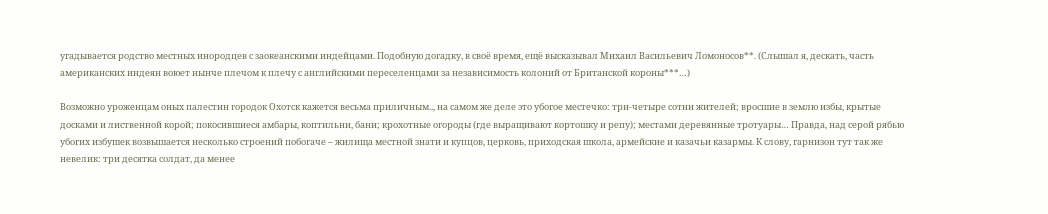угадывается родство местных инородцев с заокеанскими индейцами. Подобную догадку, в своё время, ещё высказывал Михаил Васильевич Ломоносов**. (Слышал я, дескать, часть американских индеян воюет нынче плечом к плечу с английскими переселенцами за независимость колоний от Британской короны***…)

Возможно уроженцам оных палестин городок Охотск кажется весьма приличным.., на самом же деле это убогое местечко: три-четыре сотни жителей; вросшие в землю избы, крытые досками и лиственной корой; покосившиеся амбары, коптильни, бани; крохотные огороды (где выращивают кортошку и репу); местами деревянные тротуары… Правда, над серой рябью убогих избушек возвышается несколько строений побогаче – жилища местной знати и купцов, церковь, приходская школа, армейские и казачьи казармы. К слову, гарнизон тут так же невелик: три десятка солдат, да менее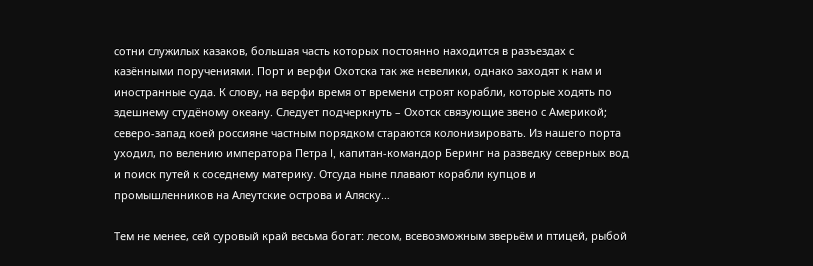сотни служилых казаков, большая часть которых постоянно находится в разъездах с казёнными поручениями. Порт и верфи Охотска так же невелики, однако заходят к нам и иностранные суда. К слову, на верфи время от времени строят корабли, которые ходять по здешнему студёному океану. Следует подчеркнуть – Охотск связующие звено с Америкой; северо-запад коей россияне частным порядком стараются колонизировать. Из нашего порта уходил, по велению императора Петра I, капитан-командор Беринг на разведку северных вод и поиск путей к соседнему материку. Отсуда ныне плавают корабли купцов и промышленников на Алеутские острова и Аляску…

Тем не менее, сей суровый край весьма богат: лесом, всевозможным зверьём и птицей, рыбой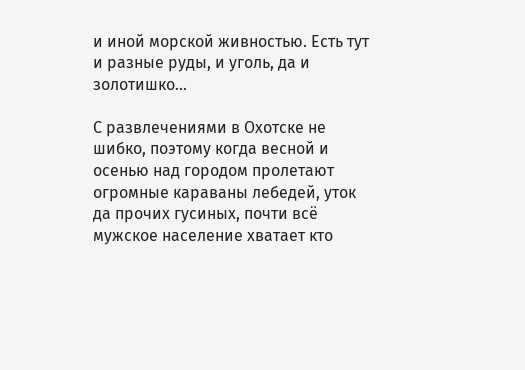и иной морской живностью. Есть тут и разные руды, и уголь, да и золотишко…

С развлечениями в Охотске не шибко, поэтому когда весной и осенью над городом пролетают огромные караваны лебедей, уток да прочих гусиных, почти всё мужское население хватает кто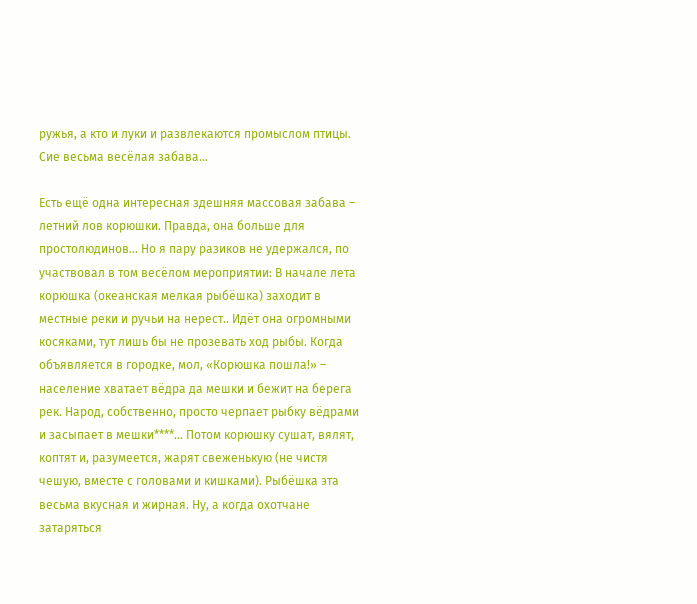ружья, а кто и луки и развлекаются промыслом птицы. Сие весьма весёлая забава…

Есть ещё одна интересная здешняя массовая забава – летний лов корюшки. Правда, она больше для простолюдинов… Но я пару разиков не удержался, по участвовал в том весёлом мероприятии: В начале лета корюшка (океанская мелкая рыбёшка) заходит в местные реки и ручьи на нерест.. Идёт она огромными косяками, тут лишь бы не прозевать ход рыбы. Когда объявляется в городке, мол, «Корюшка пошла!» – население хватает вёдра да мешки и бежит на берега рек. Народ, собственно, просто черпает рыбку вёдрами и засыпает в мешки****… Потом корюшку сушат, вялят, коптят и, разумеется, жарят свеженькую (не чистя чешую, вместе с головами и кишками). Рыбёшка эта весьма вкусная и жирная. Ну, а когда охотчане затаряться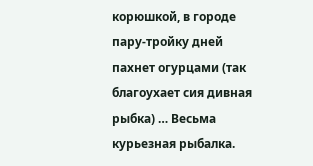корюшкой, в городе пару-тройку дней пахнет огурцами (так благоухает сия дивная рыбка) … Весьма курьезная рыбалка.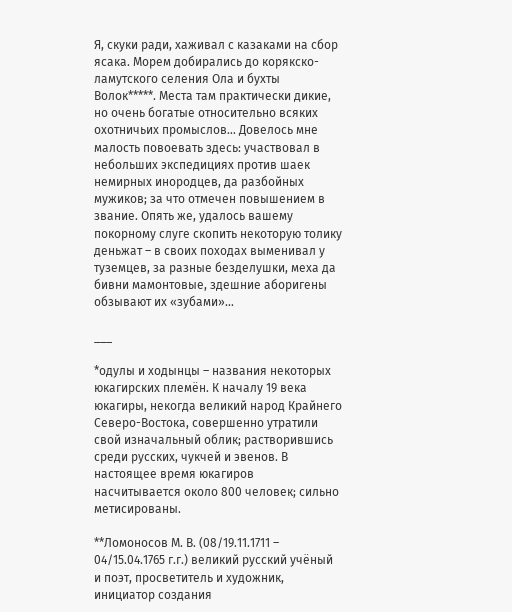Я, скуки ради, хаживал с казаками на сбор ясака. Морем добирались до корякско-ламутского селения Ола и бухты Волок*****. Места там практически дикие, но очень богатые относительно всяких охотничьих промыслов… Довелось мне малость повоевать здесь: участвовал в небольших экспедициях против шаек немирных инородцев, да разбойных мужиков; за что отмечен повышением в звание. Опять же, удалось вашему покорному слуге скопить некоторую толику деньжат – в своих походах выменивал у туземцев, за разные безделушки, меха да бивни мамонтовые, здешние аборигены обзывают их «зубами»…

___

*одулы и ходынцы – названия некоторых юкагирских племён. К началу 19 века юкагиры, некогда великий народ Крайнего Северо-Востока, совершенно утратили свой изначальный облик; растворившись среди русских, чукчей и эвенов. В настоящее время юкагиров насчитывается около 800 человек; сильно метисированы.

**Ломоносов М. В. (08/19.11.1711 – 04/15.04.1765 г.г.) великий русский учёный и поэт, просветитель и художник, инициатор создания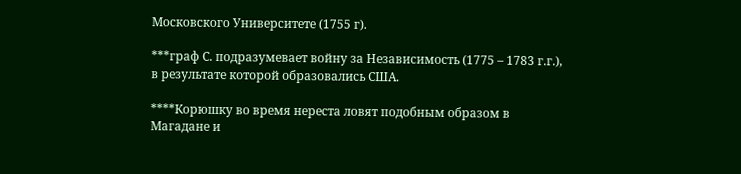Московского Университете (1755 г).

***граф С. подразумевает войну за Независимость (1775 – 1783 г.г.), в результате которой образовались США.

****Корюшку во время нереста ловят подобным образом в Магадане и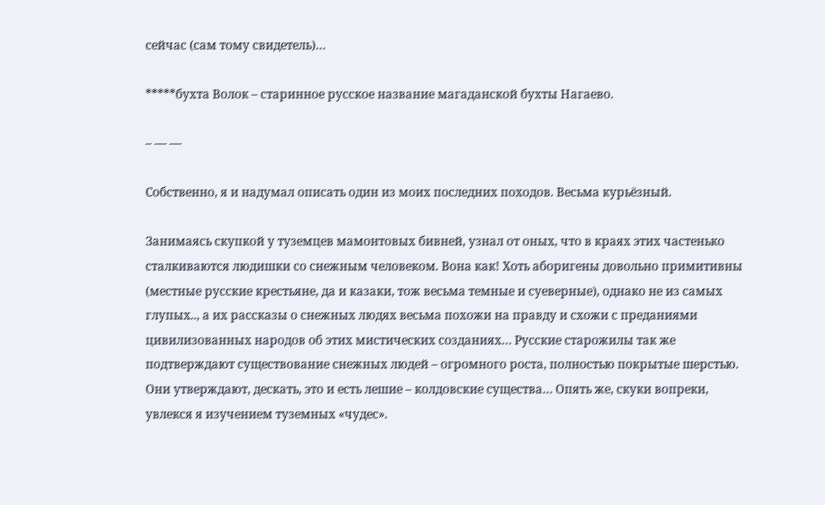сейчас (сам тому свидетель)…

*****бухта Волок – старинное русское название магаданской бухты Нагаево.

– — —

Собственно, я и надумал описать один из моих последних походов. Весьма курьёзный.

Занимаясь скупкой у туземцев мамонтовых бивней, узнал от оных, что в краях этих частенько сталкиваются людишки со снежным человеком. Вона как! Хоть аборигены довольно примитивны (местные русские крестьяне, да и казаки, тож весьма темные и суеверные), однако не из самых глупых.., а их рассказы о снежных людях весьма похожи на правду и схожи с преданиями цивилизованных народов об этих мистических созданиях… Русские старожилы так же подтверждают существование снежных людей – огромного роста, полностью покрытые шерстью. Они утверждают, дескать, это и есть лешие – колдовские существа… Опять же, скуки вопреки, увлекся я изучением туземных «чудес».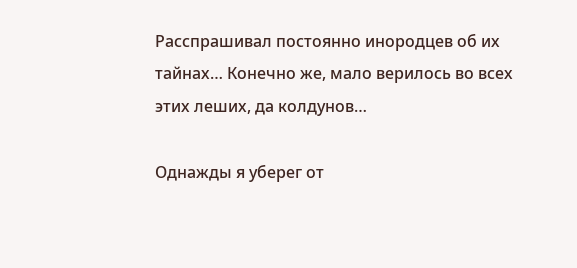Расспрашивал постоянно инородцев об их тайнах… Конечно же, мало верилось во всех этих леших, да колдунов…

Однажды я уберег от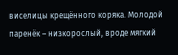виселицы крещённого коряка. Молодой паренёк – низкорослый, вроде мягкий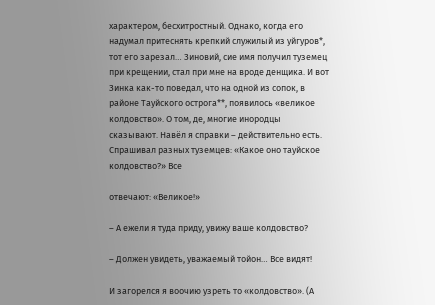характером, бесхитростный. Однако, когда его надумал притеснять крепкий служилый из уйгуров*, тот его зарезал… Зиновий, сие имя получил туземец при крещении, стал при мне на вроде денщика. И вот Зинка как-то поведал, что на одной из сопок, в районе Тауйского острога**, появилось «великое колдовство». О том, де, многие инородцы сказывают. Навёл я справки – действительно есть. Спрашивал разных туземцев: «Какое оно тауйское колдовство?» Все

отвечают: «Великое!»

– А ежели я туда приду, увижу ваше колдовство?

– Должен увидеть, уважаемый тойон… Все видят!

И загорелся я воочию узреть то «колдовство». (А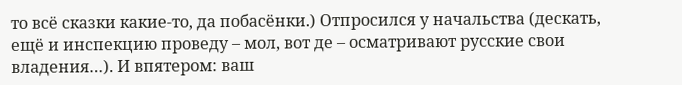то всё сказки какие-то, да побасёнки.) Отпросился у начальства (дескать, ещё и инспекцию проведу – мол, вот де – осматривают русские свои владения…). И впятером: ваш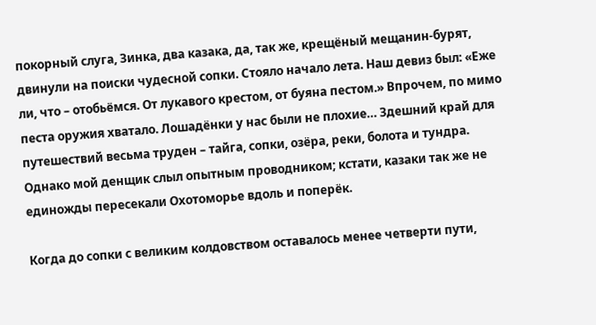покорный слуга, Зинка, два казака, да, так же, крещёный мещанин-бурят, двинули на поиски чудесной сопки. Стояло начало лета. Наш девиз был: «Еже ли, что – отобьёмся. От лукавого крестом, от буяна пестом.» Впрочем, по мимо песта оружия хватало. Лошадёнки у нас были не плохие… Здешний край для путешествий весьма труден – тайга, сопки, озёра, реки, болота и тундра. Однако мой денщик слыл опытным проводником; кстати, казаки так же не единожды пересекали Охотоморье вдоль и поперёк.

Когда до сопки с великим колдовством оставалось менее четверти пути,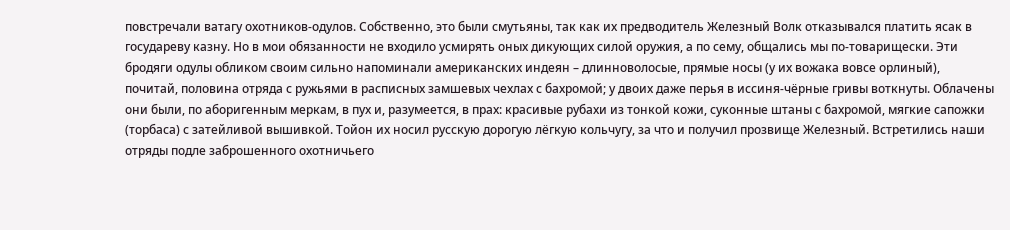повстречали ватагу охотников-одулов. Собственно, это были смутьяны, так как их предводитель Железный Волк отказывался платить ясак в государеву казну. Но в мои обязанности не входило усмирять оных дикующих силой оружия, а по сему, общались мы по-товарищески. Эти бродяги одулы обликом своим сильно напоминали американских индеян – длинноволосые, прямые носы (у их вожака вовсе орлиный), почитай, половина отряда с ружьями в расписных замшевых чехлах с бахромой; у двоих даже перья в иссиня-чёрные гривы воткнуты. Облачены они были, по аборигенным меркам, в пух и, разумеется, в прах: красивые рубахи из тонкой кожи, суконные штаны с бахромой, мягкие сапожки (торбаса) с затейливой вышивкой. Тойон их носил русскую дорогую лёгкую кольчугу, за что и получил прозвище Железный. Встретились наши отряды подле заброшенного охотничьего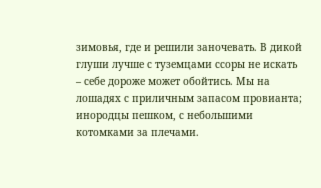зимовья, где и решили заночевать. В дикой глуши лучше с туземцами ссоры не искать – себе дороже может обойтись. Мы на лошадях с приличным запасом провианта; инородцы пешком, с небольшими котомками за плечами.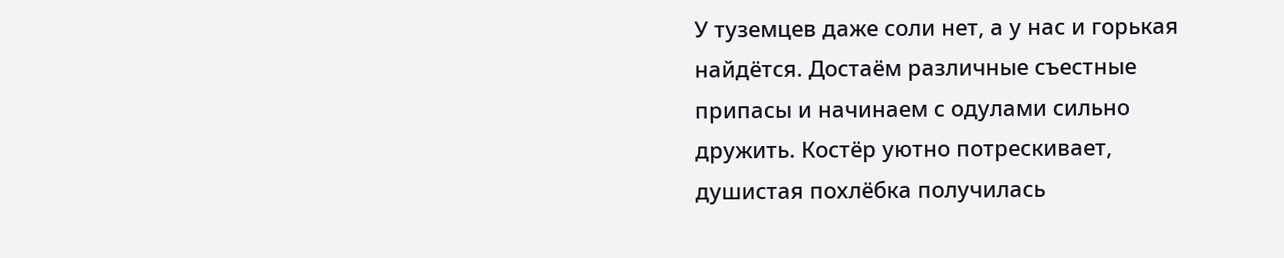У туземцев даже соли нет, а у нас и горькая найдётся. Достаём различные съестные припасы и начинаем с одулами сильно дружить. Костёр уютно потрескивает, душистая похлёбка получилась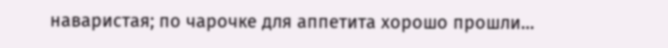наваристая; по чарочке для аппетита хорошо прошли…